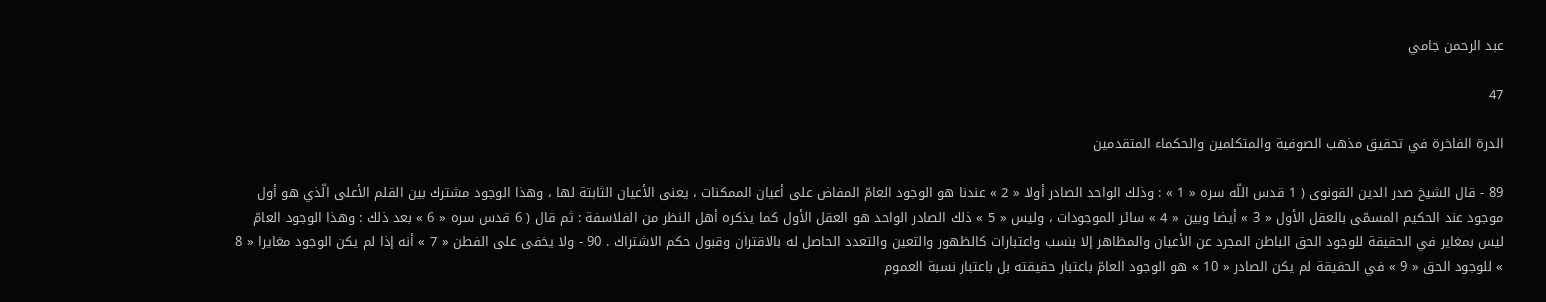عبد الرحمن جامي

47

الدرة الفاخرة في تحقيق مذهب الصوفية والمتكلمين والحكماء المتقدمين

89 - قال الشيخ صدر الدين القونوى ( 1 قدس اللّه سره « 1 » : وذلك الواحد الصادر أولا « 2 » عندنا هو الوجود العامّ المفاض على أعيان الممكنات ، يعنى الأعيان الثابتة لها ، وهذا الوجود مشترك بين القلم الأعلى الّذي هو أول موجود عند الحكيم المسمّى بالعقل الأول « 3 » أيضا وبين « 4 » سائر الموجودات ، وليس « 5 » ذلك الصادر الواحد هو العقل الأول كما يذكره أهل النظر من الفلاسفة : ثم قال ( 6 قدس سره « 6 » بعد ذلك : وهذا الوجود العامّ ليس بمغاير في الحقيقة للوجود الحق الباطن المجرد عن الأعيان والمظاهر إلا بنسب واعتبارات كالظهور والتعين والتعدد الحاصل له بالاقتران وقبول حكم الاشتراك . 90 - ولا يخفى على الفطن « 7 » أنه إذا لم يكن الوجود مغايرا « 8 » للوجود الحق « 9 » في الحقيقة لم يكن الصادر « 10 » هو الوجود العامّ باعتبار حقيقته بل باعتبار نسبة العموم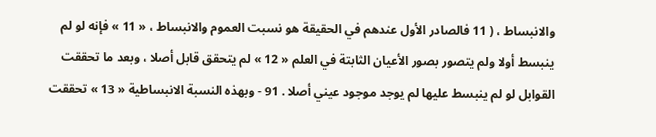والانبساط ، ( 11 فالصادر الأول عندهم في الحقيقة هو نسبت العموم والانبساط ، « 11 » فإنه لو لم ينبسط أولا ولم يتصور بصور الأعيان الثابتة في العلم « 12 » لم يتحقق قابل أصلا ، وبعد ما تحققت القوابل لو لم ينبسط عليها لم يوجد موجود عيني أصلا . 91 - وبهذه النسبة الانبساطية « 13 » تحققت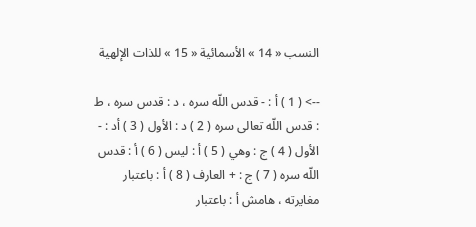النسب « 14 » الأسمائية « 15 » للذات الإلهية

--> ( 1 ) أ : - قدس اللّه سره ، د : قدس سره ، ط : قدس اللّه تعالى سره ( 2 ) د : الأول ( 3 ) أد : - الأول ( 4 ) ج : وهي ( 5 ) أ : ليس ( 6 ) أ : قدس اللّه سره ( 7 ) ج : + العارف ( 8 ) أ : باعتبار مغايرته ، هامش أ : باعتبار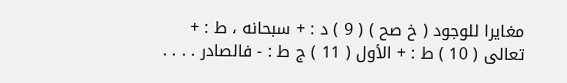مغايرا للوجود ( خ صح ) ( 9 ) د : + سبحانه ، ط : + تعالى ( 10 ) ط : + الأول ( 11 ) ج ط : - فالصادر . . . .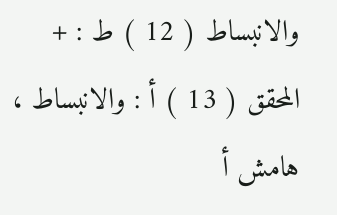والانبساط ( 12 ) ط : + المحقق ( 13 ) أ : والانبساط ، هامش أ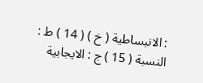: الانبساطية ( خ ) ( 14 ) ط : النسبة ( 15 ) ج : الايجابية